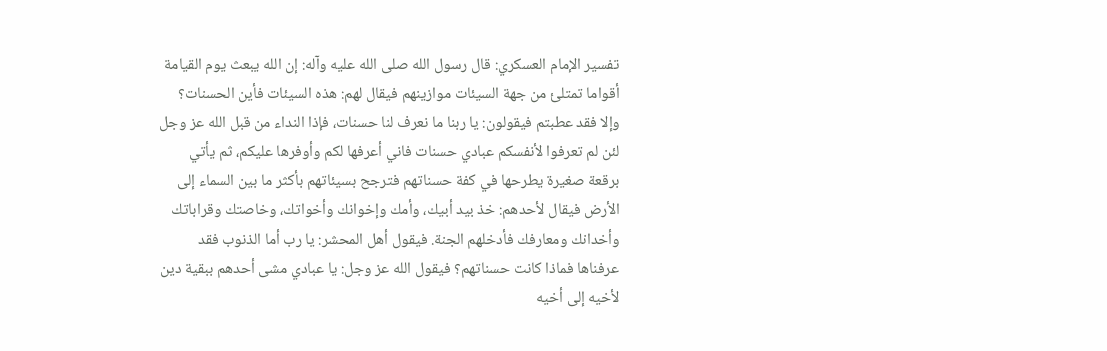تفسير الإمام العسكري: قال رسول الله صلى الله عليه وآله: إن الله يبعث يوم القيامة أقواما تمتلئ من جهة السيئات موازينهم فيقال لهم: هذه السيئات فأين الحسنات؟ وإلا فقد عطبتم فيقولون: يا ربنا ما نعرف لنا حسنات، فإذا النداء من قبل الله عز وجل لئن لم تعرفوا لأنفسكم عبادي حسنات فاني أعرفها لكم وأوفرها عليكم، ثم يأتي برقعة صغيرة يطرحها في كفة حسناتهم فترجح بسيئاتهم بأكثر ما بين السماء إلى الأرض فيقال لأحدهم: خذ بيد أبيك، وأمك وإخوانك وأخواتك، وخاصتك وقراباتك وأخدانك ومعارفك فأدخلهم الجنة. فيقول أهل المحشر: يا رب أما الذنوب فقد عرفناها فماذا كانت حسناتهم؟ فيقول الله عز وجل: يا عبادي مشى أحدهم ببقية دين لأخيه إلى أخيه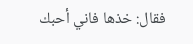فقال: خذها فاني أحبك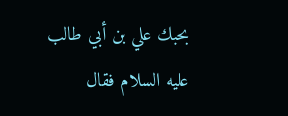بحبك علي بن أبي طالب عليه السلام فقال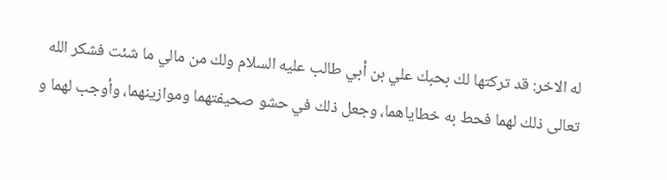له الاخر: قد تركتها لك بحبك علي بن أبي طالب عليه السلام ولك من مالي ما شئت فشكر الله تعالى ذلك لهما فحط به خطاياهما، وجعل ذلك في حشو صحيفتهما وموازينهما، وأوجب لهما و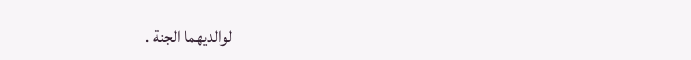لوالديهما الجنة .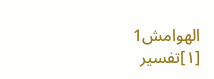الهوامش1
[١]تفسير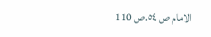الامام ص ٥٤.ص 110